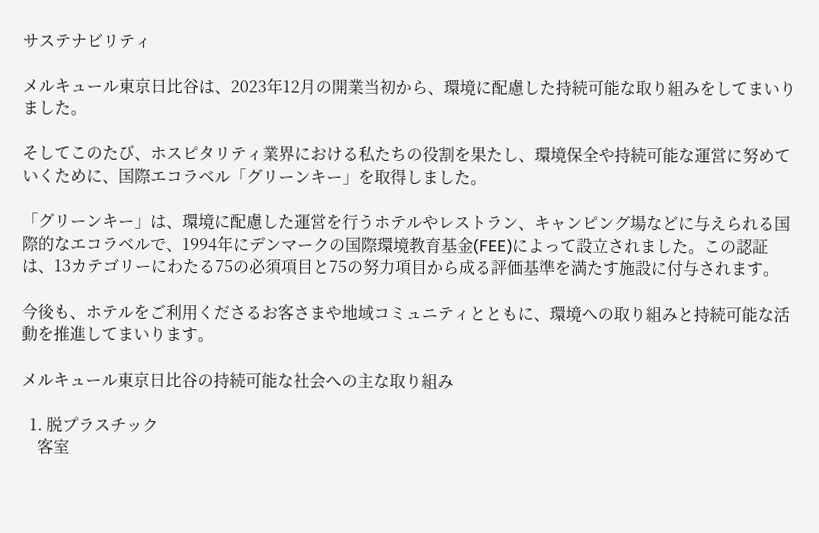サステナビリティ

メルキュール東京日比谷は、2023年12月の開業当初から、環境に配慮した持続可能な取り組みをしてまいりました。

そしてこのたび、ホスピタリティ業界における私たちの役割を果たし、環境保全や持続可能な運営に努めていくために、国際エコラベル「グリーンキー」を取得しました。

「グリーンキー」は、環境に配慮した運営を行うホテルやレストラン、キャンピング場などに与えられる国際的なエコラベルで、1994年にデンマークの国際環境教育基金(FEE)によって設立されました。この認証は、13カテゴリーにわたる75の必須項目と75の努力項目から成る評価基準を満たす施設に付与されます。

今後も、ホテルをご利用くださるお客さまや地域コミュニティとともに、環境への取り組みと持続可能な活動を推進してまいります。

メルキュール東京日比谷の持続可能な社会への主な取り組み

  1. 脱プラスチック
    客室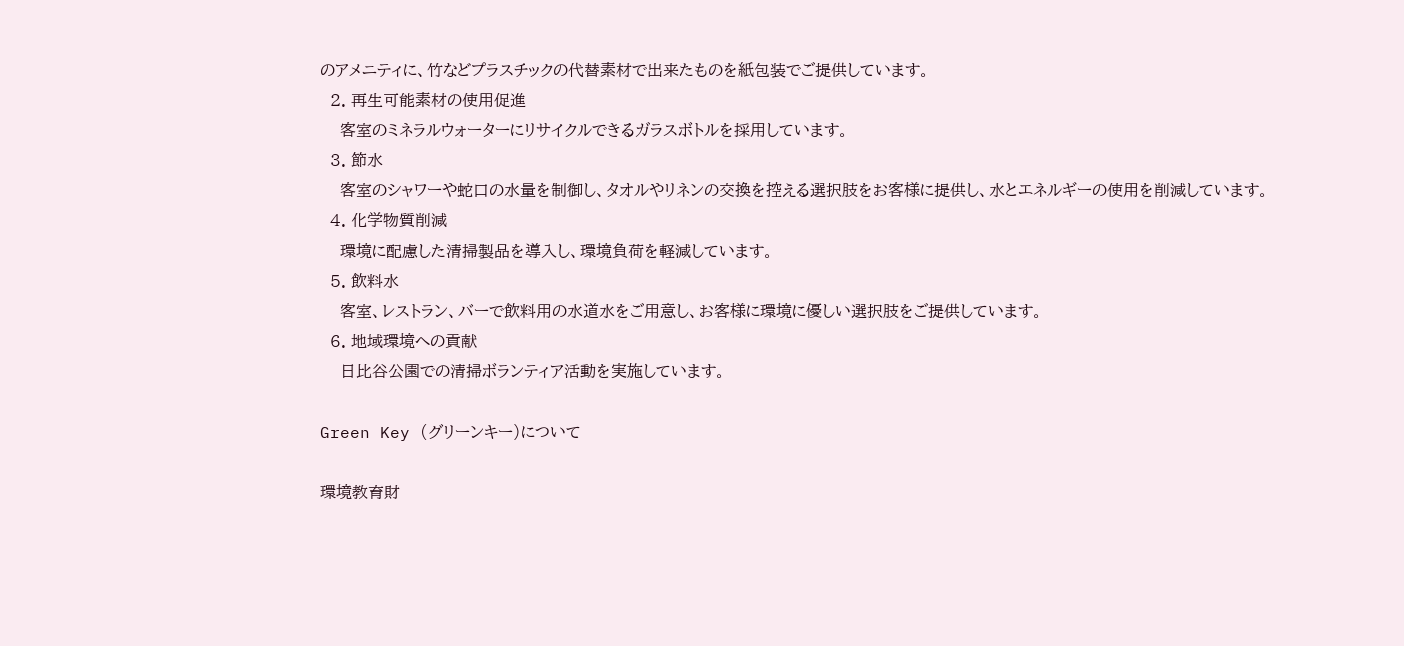のアメニティに、竹などプラスチックの代替素材で出来たものを紙包装でご提供しています。
  2. 再生可能素材の使用促進
    客室のミネラルウォーターにリサイクルできるガラスボトルを採用しています。
  3. 節水
    客室のシャワーや蛇口の水量を制御し、タオルやリネンの交換を控える選択肢をお客様に提供し、水とエネルギーの使用を削減しています。
  4. 化学物質削減
    環境に配慮した清掃製品を導入し、環境負荷を軽減しています。
  5. 飲料水
    客室、レストラン、バーで飲料用の水道水をご用意し、お客様に環境に優しい選択肢をご提供しています。
  6. 地域環境への貢献
    日比谷公園での清掃ボランティア活動を実施しています。

Green Key (グリーンキー)について

環境教育財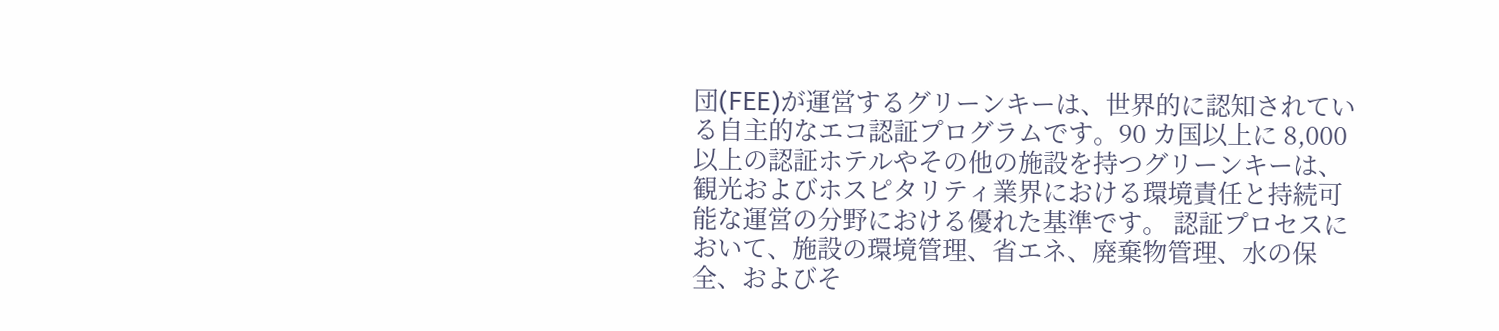団(FEE)が運営するグリーンキーは、世界的に認知されている自主的なエコ認証プログラムです。90 カ国以上に 8,000 以上の認証ホテルやその他の施設を持つグリーンキーは、観光およびホスピタリティ業界における環境責任と持続可能な運営の分野における優れた基準です。 認証プロセスにおいて、施設の環境管理、省エネ、廃棄物管理、水の保全、およびそ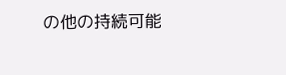の他の持続可能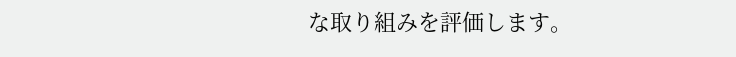な取り組みを評価します。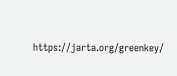https://jarta.org/greenkey/